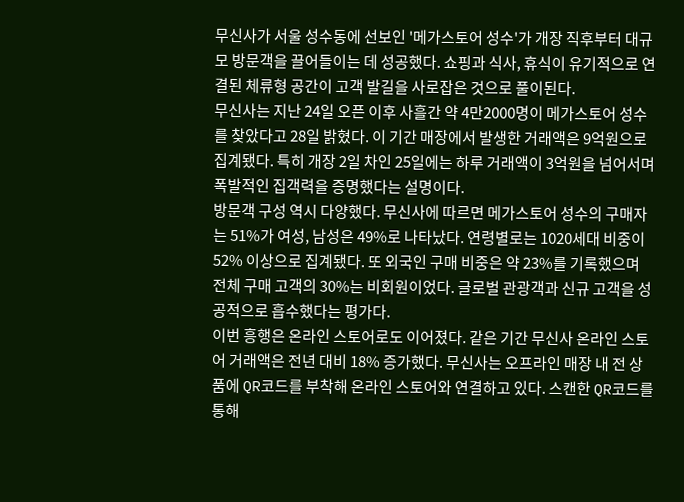무신사가 서울 성수동에 선보인 '메가스토어 성수'가 개장 직후부터 대규모 방문객을 끌어들이는 데 성공했다. 쇼핑과 식사, 휴식이 유기적으로 연결된 체류형 공간이 고객 발길을 사로잡은 것으로 풀이된다.
무신사는 지난 24일 오픈 이후 사흘간 약 4만2000명이 메가스토어 성수를 찾았다고 28일 밝혔다. 이 기간 매장에서 발생한 거래액은 9억원으로 집계됐다. 특히 개장 2일 차인 25일에는 하루 거래액이 3억원을 넘어서며 폭발적인 집객력을 증명했다는 설명이다.
방문객 구성 역시 다양했다. 무신사에 따르면 메가스토어 성수의 구매자는 51%가 여성, 남성은 49%로 나타났다. 연령별로는 1020세대 비중이 52% 이상으로 집계됐다. 또 외국인 구매 비중은 약 23%를 기록했으며 전체 구매 고객의 30%는 비회원이었다. 글로벌 관광객과 신규 고객을 성공적으로 흡수했다는 평가다.
이번 흥행은 온라인 스토어로도 이어졌다. 같은 기간 무신사 온라인 스토어 거래액은 전년 대비 18% 증가했다. 무신사는 오프라인 매장 내 전 상품에 QR코드를 부착해 온라인 스토어와 연결하고 있다. 스캔한 QR코드를 통해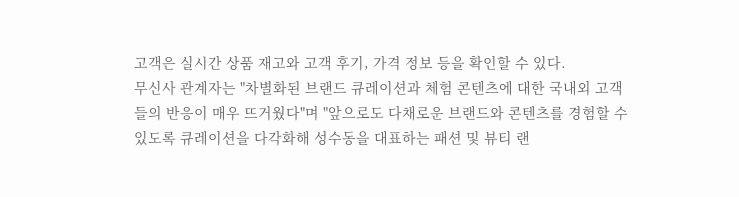고객은 실시간 상품 재고와 고객 후기, 가격 정보 등을 확인할 수 있다.
무신사 관계자는 "차별화된 브랜드 큐레이션과 체험 콘텐츠에 대한 국내외 고객들의 반응이 매우 뜨거웠다"며 "앞으로도 다채로운 브랜드와 콘텐츠를 경험할 수 있도록 큐레이션을 다각화해 성수동을 대표하는 패션 및 뷰티 랜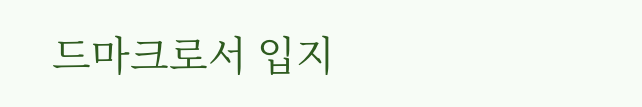드마크로서 입지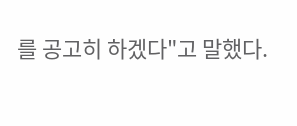를 공고히 하겠다"고 말했다.